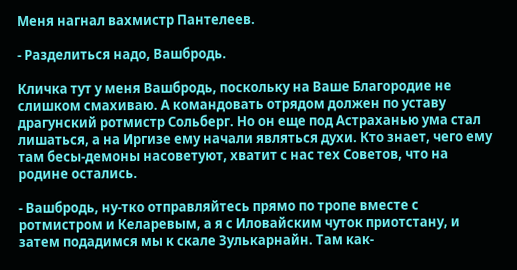Меня нагнал вахмистр Пантелеев.

- Разделиться надо, Вашбродь.

Кличка тут у меня Вашбродь, поскольку на Ваше Благородие не слишком смахиваю. А командовать отрядом должен по уставу драгунский ротмистр Сольберг. Но он еще под Астраханью ума стал лишаться, а на Иргизе ему начали являться духи. Кто знает, чего ему там бесы-демоны насоветуют, хватит с нас тех Советов, что на родине остались.

- Вашбродь, ну-тко отправляйтесь прямо по тропе вместе с ротмистром и Келаревым, а я с Иловайским чуток приотстану, и затем подадимся мы к скале Зулькарнайн. Там как-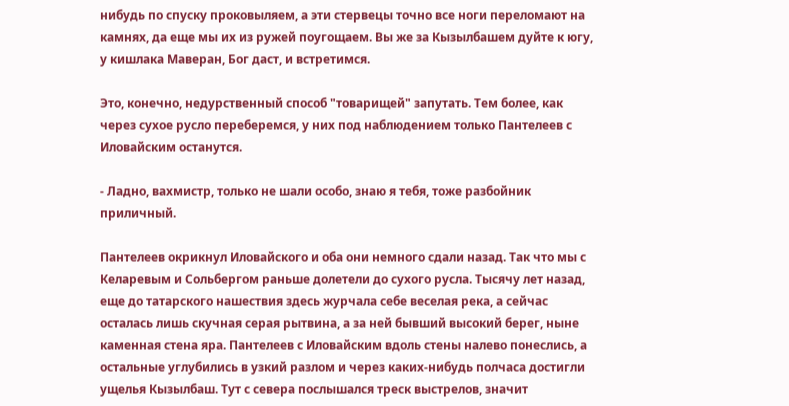нибудь по спуску проковыляем, а эти стервецы точно все ноги переломают на камнях, да еще мы их из ружей поугощаем. Вы же за Кызылбашем дуйте к югу, у кишлака Маверан, Бог даст, и встретимся.

Это, конечно, недурственный способ "товарищей" запутать. Тем более, как через сухое русло переберемся, у них под наблюдением только Пантелеев с Иловайским останутся.

- Ладно, вахмистр, только не шали особо, знаю я тебя, тоже разбойник приличный.

Пантелеев окрикнул Иловайского и оба они немного сдали назад. Так что мы с Келаревым и Сольбергом раньше долетели до сухого русла. Тысячу лет назад, еще до татарского нашествия здесь журчала себе веселая река, а сейчас осталась лишь скучная серая рытвина, а за ней бывший высокий берег, ныне каменная стена яра. Пантелеев с Иловайским вдоль стены налево понеслись, а остальные углубились в узкий разлом и через каких-нибудь полчаса достигли ущелья Кызылбаш. Тут с севера послышался треск выстрелов, значит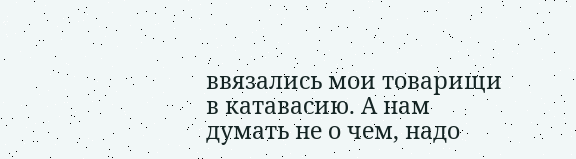ввязались мои товарищи в катавасию. А нам думать не о чем, надо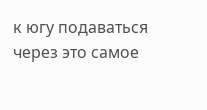к югу подаваться через это самое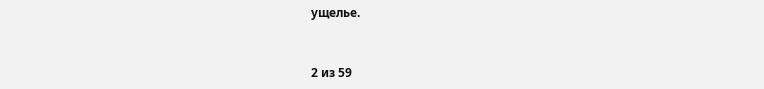ущелье.



2 из 59